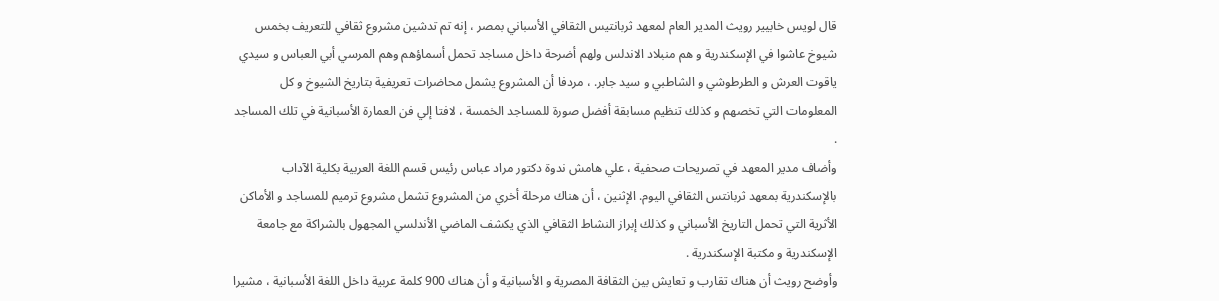قال لويس خابيير رويث المدير العام لمعهد ثربانتيس الثقافي الأسباني بمصر ، إنه تم تدشين مشروع ثقافي للتعريف بخمس شيوخ عاشوا في الإسكندرية و هم منبلاد الاندلس ولهم أضرحة داخل مساجد تحمل أسماؤهم وهم المرسي أبي العباس و سيدي ياقوت العرش و الطرطوشي و الشاطبي و سيد جابر. ، مردفا أن المشروع يشمل محاضرات تعريفية بتاريخ الشيوخ و كل المعلومات التي تخصهم و كذلك تنظيم مسابقة أفضل صورة للمساجد الخمسة ، لافتا إلي فن العمارة الأسبانية في تلك المساجد .
وأضاف مدير المعهد في تصريحات صحفية ، علي هامش ندوة دكتور مراد عباس رئيس قسم اللغة العربية بكلية الآداب بالإسكندرية بمعهد ثربانتس الثقافي اليوم. الإثنين ، أن هناك مرحلة أخري من المشروع تشمل مشروع ترميم للمساجد و الأماكن الأثرية التي تحمل التاريخ الأسباني و كذلك إبراز النشاط الثقافي الذي يكشف الماضي الأندلسي المجهول بالشراكة مع جامعة الإسكندرية و مكتبة الإسكندرية .
وأوضح رويث أن هناك تقارب و تعايش بين الثقافة المصرية و الأسبانية و أن هناك 900 كلمة عربية داخل اللغة الأسبانية ، مشيرا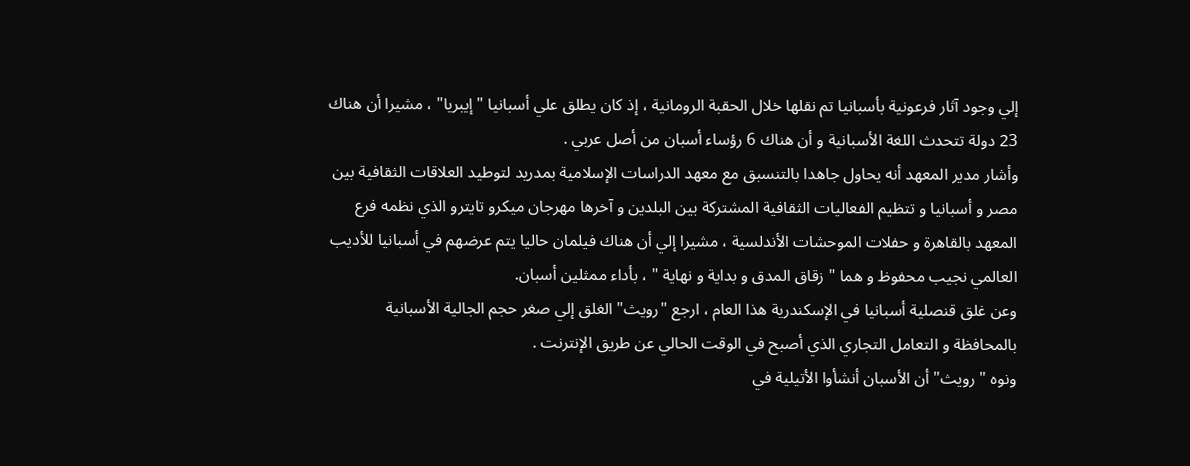إلي وجود آثار فرعونية بأسبانيا تم نقلها خلال الحقبة الرومانية ، إذ كان يطلق علي أسبانيا "إيبريا" ، مشيرا أن هناك 23 دولة تتحدث اللغة الأسبانية و أن هناك 6 رؤساء أسبان من أصل عربي .
وأشار مدير المعهد أنه يحاول جاهدا بالتنسبق مع معهد الدراسات الإسلامية بمدريد لتوطيد العلاقات الثقافية بين مصر و أسبانيا و تتظيم الفعاليات الثقافية المشتركة بين البلدين و آخرها مهرجان ميكرو تايترو الذي نظمه فرع المعهد بالقاهرة و حفلات الموحشات الأندلسية ، مشيرا إلي أن هناك فيلمان حاليا يتم عرضهم في أسبانيا للأديب العالمي نجيب محفوظ و هما " زقاق المدق و بداية و نهاية " ، بأداء ممثلين أسبان.
وعن غلق قنصلية أسبانيا في الإسكندرية هذا العام ، ارجع "رويث" الغلق إلي صغر حجم الجالية الأسبانية بالمحافظة و التعامل التجاري الذي أصبح في الوقت الحالي عن طريق الإنترنت .
ونوه " رويث" أن الأسبان أنشأوا الأتيلية في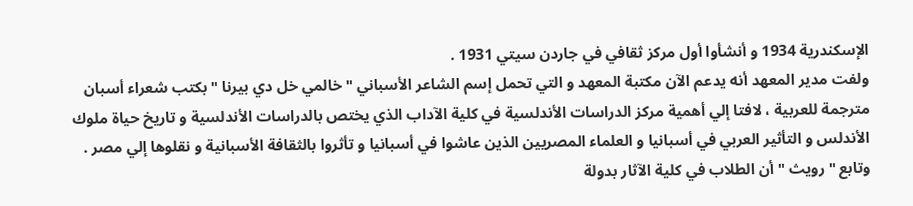الإسكندرية 1934 و أنشأوا أول مركز ثقافي في جاردن سيتي 1931 .
ولفت مدير المعهد أنه يدعم الآن مكتبة المعهد و التي تحمل إسم الشاعر الأسباني " خالمي خل دي بيرنا " بكتب شعراء أسبان مترجمة للعربية ، لافتا إلي أهمية مركز الدراسات الأندلسية في كلية الآداب الذي يختص بالدراسات الأندلسية و تاريخ حياة ملوك الأندلس و التأثير العربي في أسبانيا و العلماء المصريين الذين عاشوا في أسبانيا و تأثروا بالثقافة الأسبانية و نقلوها إلي مصر .
وتابع " رويث " أن الطلاب في كلية الآثار بدولة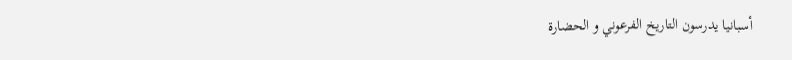أسبانيا يدرسون التاريخ الفرعوني و الحضارة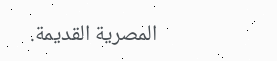المصرية القديمة.